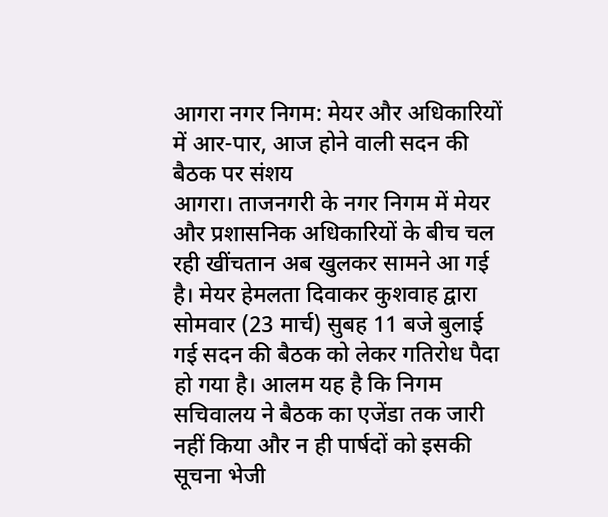आगरा नगर निगम: मेयर और अधिकारियों में आर-पार, आज होने वाली सदन की बैठक पर संशय
आगरा। ताजनगरी के नगर निगम में मेयर और प्रशासनिक अधिकारियों के बीच चल रही खींचतान अब खुलकर सामने आ गई है। मेयर हेमलता दिवाकर कुशवाह द्वारा सोमवार (23 मार्च) सुबह 11 बजे बुलाई गई सदन की बैठक को लेकर गतिरोध पैदा हो गया है। आलम यह है कि निगम सचिवालय ने बैठक का एजेंडा तक जारी नहीं किया और न ही पार्षदों को इसकी सूचना भेजी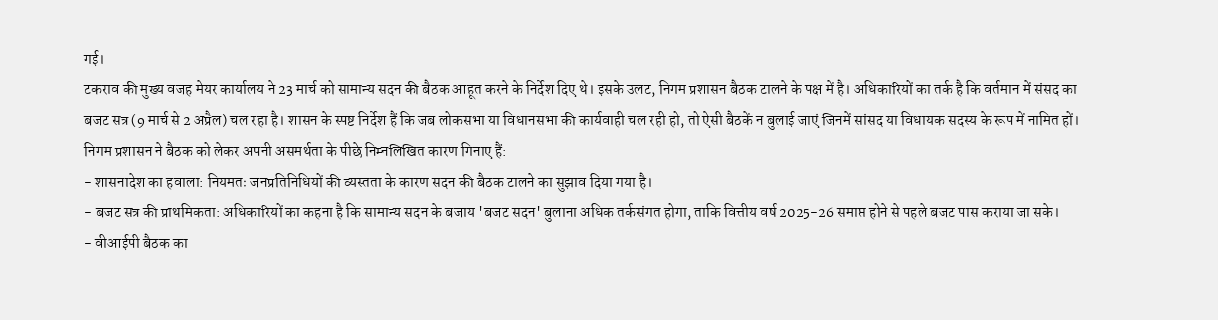गई।
टकराव की मुख्य वजह मेयर कार्यालय ने 23 मार्च को सामान्य सदन की बैठक आहूत करने के निर्देश दिए थे। इसके उलट, निगम प्रशासन बैठक टालने के पक्ष में है। अधिकारियों का तर्क है कि वर्तमान में संसद का बजट सत्र (9 मार्च से 2 अप्रैल) चल रहा है। शासन के स्पष्ट निर्देश हैं कि जब लोकसभा या विधानसभा की कार्यवाही चल रही हो, तो ऐसी बैठकें न बुलाई जाएं जिनमें सांसद या विधायक सदस्य के रूप में नामित हों।
निगम प्रशासन ने बैठक को लेकर अपनी असमर्थता के पीछे निम्नलिखित कारण गिनाए हैं:
- शासनादेश का हवाला: नियमतः जनप्रतिनिधियों की व्यस्तता के कारण सदन की बैठक टालने का सुझाव दिया गया है।
- बजट सत्र की प्राथमिकता: अधिकारियों का कहना है कि सामान्य सदन के बजाय 'बजट सदन' बुलाना अधिक तर्कसंगत होगा, ताकि वित्तीय वर्ष 2025-26 समाप्त होने से पहले बजट पास कराया जा सके।
- वीआईपी बैठक का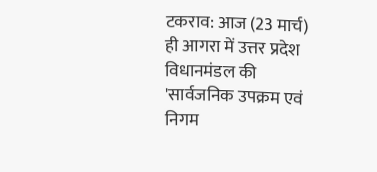टकराव: आज (23 मार्च) ही आगरा में उत्तर प्रदेश विधानमंडल की 'सार्वजनिक उपक्रम एवं निगम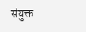संयुक्त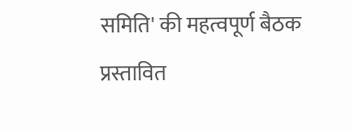समिति' की महत्वपूर्ण बैठक प्रस्तावित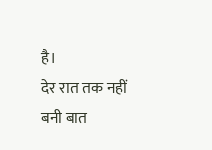है।
देर रात तक नहीं बनी बात